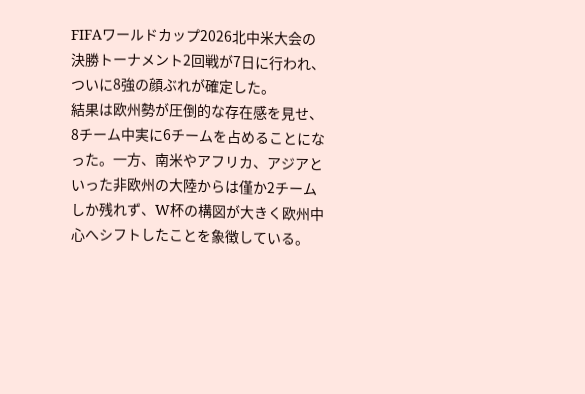FIFAワールドカップ2026北中米大会の決勝トーナメント2回戦が7日に行われ、ついに8強の顔ぶれが確定した。
結果は欧州勢が圧倒的な存在感を見せ、8チーム中実に6チームを占めることになった。一方、南米やアフリカ、アジアといった非欧州の大陸からは僅か2チームしか残れず、W杯の構図が大きく欧州中心へシフトしたことを象徴している。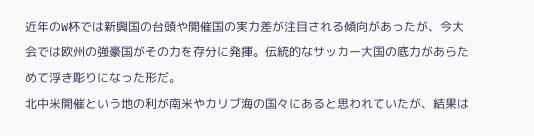近年のW杯では新興国の台頭や開催国の実力差が注目される傾向があったが、今大会では欧州の強豪国がその力を存分に発揮。伝統的なサッカー大国の底力があらためて浮き彫りになった形だ。
北中米開催という地の利が南米やカリブ海の国々にあると思われていたが、結果は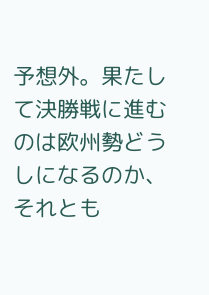予想外。果たして決勝戦に進むのは欧州勢どうしになるのか、それとも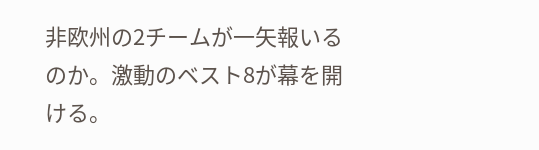非欧州の2チームが一矢報いるのか。激動のベスト8が幕を開ける。